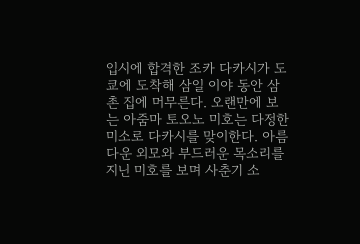입시에 합격한 조카 다카시가 도쿄에 도착해 삼일 이야 동안 삼촌 집에 머무른다. 오랜만에 보는 아줌마 토오노 미호는 다정한 미소로 다카시를 맞이한다. 아름다운 외모와 부드러운 목소리를 지닌 미호를 보며 사춘기 소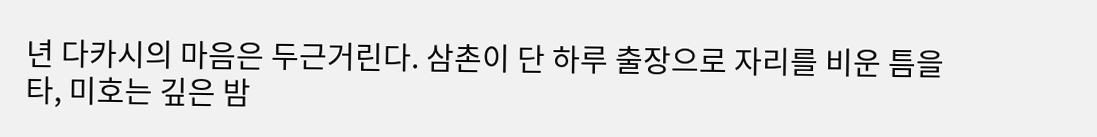년 다카시의 마음은 두근거린다. 삼촌이 단 하루 출장으로 자리를 비운 틈을 타, 미호는 깊은 밤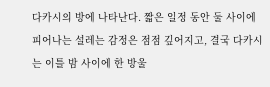다카시의 방에 나타난다. 짧은 일정 동안 둘 사이에 피어나는 설레는 감정은 점점 깊어지고, 결국 다카시는 이틀 밤 사이에 한 방울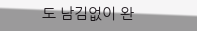도 남김없이 완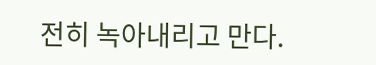전히 녹아내리고 만다.